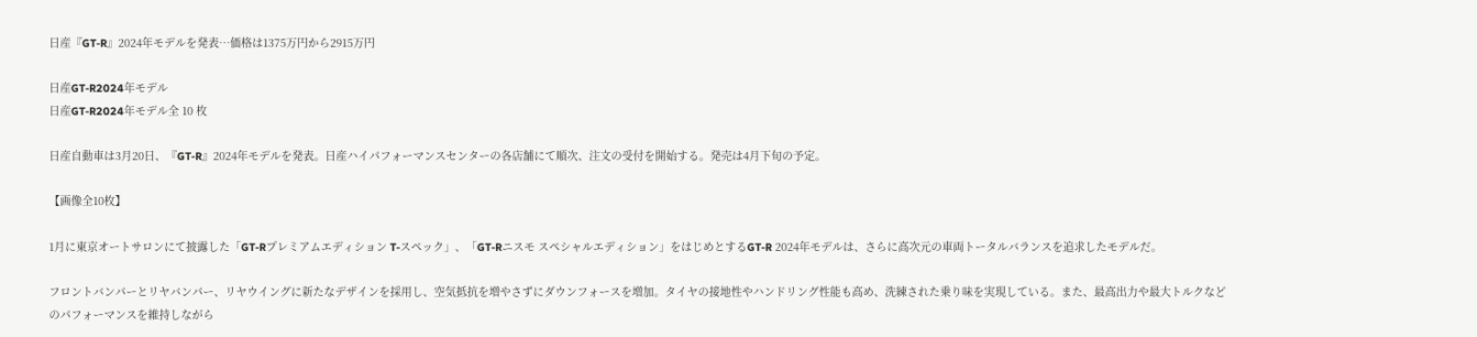日産『GT-R』2024年モデルを発表…価格は1375万円から2915万円

日産GT-R2024年モデル
日産GT-R2024年モデル全 10 枚

日産自動車は3月20日、『GT-R』2024年モデルを発表。日産ハイパフォーマンスセンターの各店舗にて順次、注文の受付を開始する。発売は4月下旬の予定。

【画像全10枚】

1月に東京オートサロンにて披露した「GT-Rプレミアムエディション T-スペック」、「GT-Rニスモ スペシャルエディション」をはじめとするGT-R 2024年モデルは、さらに高次元の車両トータルバランスを追求したモデルだ。

フロントバンパーとリヤバンパー、リヤウイングに新たなデザインを採用し、空気抵抗を増やさずにダウンフォースを増加。タイヤの接地性やハンドリング性能も高め、洗練された乗り味を実現している。また、最高出力や最大トルクなどのパフォーマンスを維持しながら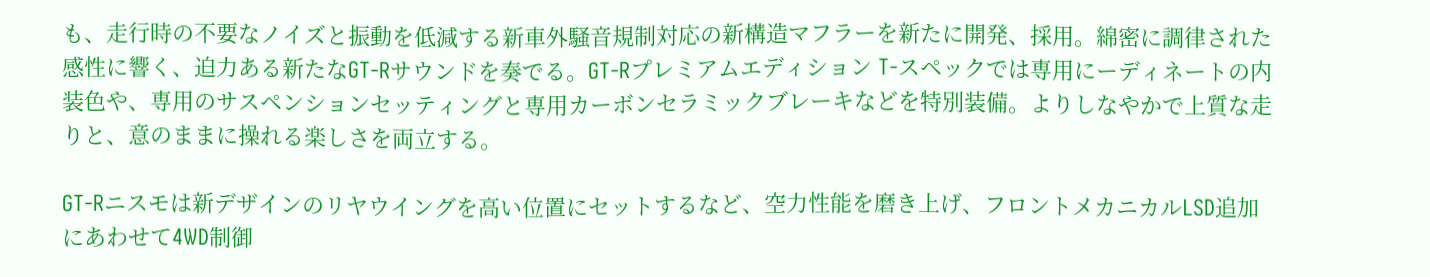も、走行時の不要なノイズと振動を低減する新車外騒音規制対応の新構造マフラーを新たに開発、採用。綿密に調律された感性に響く、迫力ある新たなGT-Rサウンドを奏でる。GT-Rプレミアムエディション T-スペックでは専用にーディネートの内装色や、専用のサスペンションセッティングと専用カーボンセラミックブレーキなどを特別装備。よりしなやかで上質な走りと、意のままに操れる楽しさを両立する。

GT-Rニスモは新デザインのリヤウイングを高い位置にセットするなど、空力性能を磨き上げ、フロントメカニカルLSD追加にあわせて4WD制御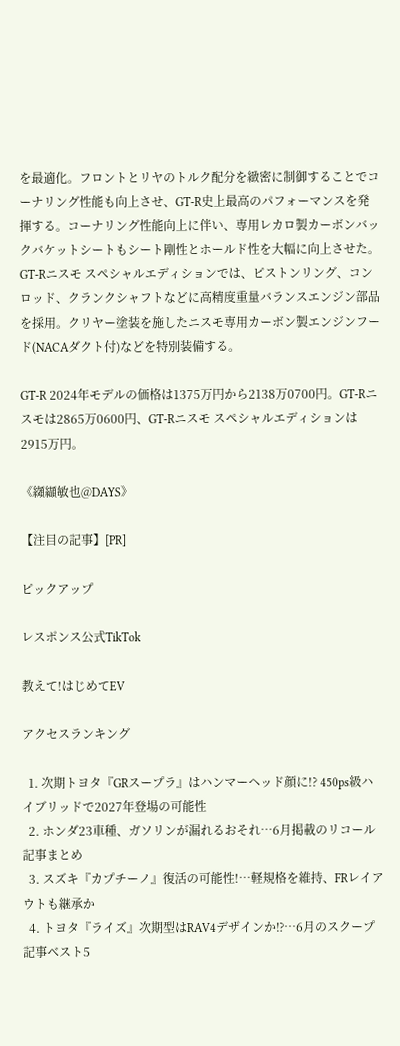を最適化。フロントとリヤのトルク配分を緻密に制御することでコーナリング性能も向上させ、GT-R史上最高のパフォーマンスを発揮する。コーナリング性能向上に伴い、専用レカロ製カーボンバックバケットシートもシート剛性とホールド性を大幅に向上させた。GT-Rニスモ スペシャルエディションでは、ピストンリング、コンロッド、クランクシャフトなどに高精度重量バランスエンジン部品を採用。クリヤー塗装を施したニスモ専用カーボン製エンジンフード(NACAダクト付)などを特別装備する。

GT-R 2024年モデルの価格は1375万円から2138万0700円。GT-Rニスモは2865万0600円、GT-Rニスモ スペシャルエディションは2915万円。

《纐纈敏也@DAYS》

【注目の記事】[PR]

ピックアップ

レスポンス公式TikTok

教えて!はじめてEV

アクセスランキング

  1. 次期トヨタ『GRスープラ』はハンマーヘッド顔に!? 450ps級ハイブリッドで2027年登場の可能性
  2. ホンダ23車種、ガソリンが漏れるおそれ…6月掲載のリコール記事まとめ
  3. スズキ『カプチーノ』復活の可能性!…軽規格を維持、FRレイアウトも継承か
  4. トヨタ『ライズ』次期型はRAV4デザインか⁉…6月のスクープ記事ベスト5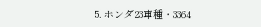5. ホンダ23車種・3364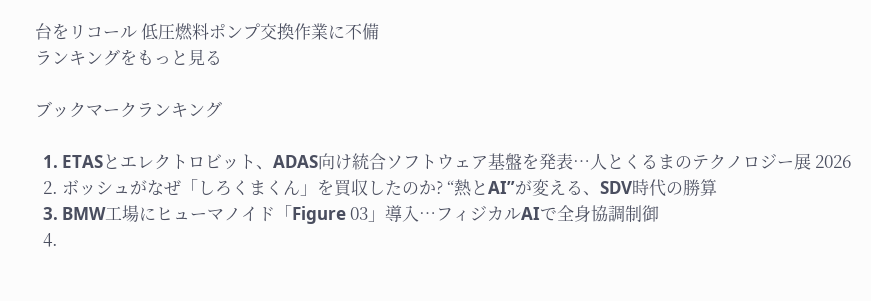台をリコール 低圧燃料ポンプ交換作業に不備
ランキングをもっと見る

ブックマークランキング

  1. ETASとエレクトロビット、ADAS向け統合ソフトウェア基盤を発表…人とくるまのテクノロジー展 2026
  2. ボッシュがなぜ「しろくまくん」を買収したのか? “熱とAI”が変える、SDV時代の勝算
  3. BMW工場にヒューマノイド「Figure 03」導入…フィジカルAIで全身協調制御
  4.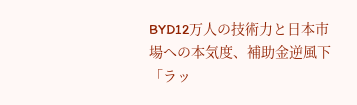BYD12万人の技術力と日本市場への本気度、補助金逆風下「ラッ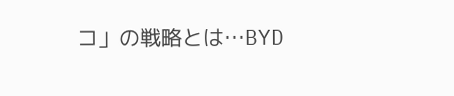コ」の戦略とは…BYD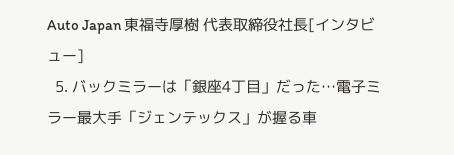Auto Japan 東福寺厚樹 代表取締役社長[インタビュー]
  5. バックミラーは「銀座4丁目」だった…電子ミラー最大手「ジェンテックス」が握る車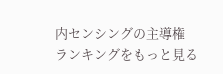内センシングの主導権
ランキングをもっと見る